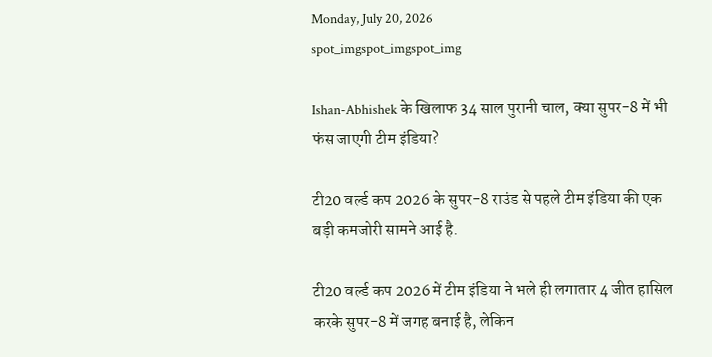Monday, July 20, 2026
spot_imgspot_imgspot_img

Ishan-Abhishek के खिलाफ 34 साल पुरानी चाल, क्या सुपर-8 में भी फंस जाएगी टीम इंडिया?

टी20 वर्ल्ड कप 2026 के सुपर-8 राउंड से पहले टीम इंडिया की एक बड़ी कमजोरी सामने आई है.

टी20 वर्ल्ड कप 2026 में टीम इंडिया ने भले ही लगातार 4 जीत हासिल करके सुपर-8 में जगह बनाई है, लेकिन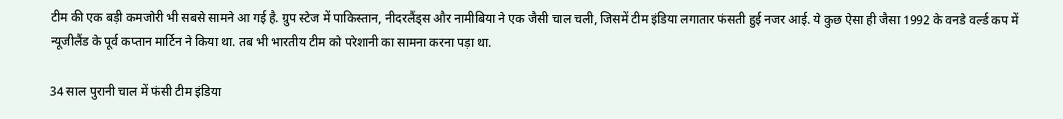टीम की एक बड़ी कमजोरी भी सबसे सामने आ गई है. ग्रुप स्टेज में पाकिस्तान, नीदरलैंड्स और नामीबिया ने एक जैसी चाल चली, जिसमें टीम इंडिया लगातार फंसती हुई नजर आई. ये कुछ ऐसा ही जैसा 1992 के वनडे वर्ल्ड कप में न्यूजीलैंड के पूर्व कप्तान मार्टिन ने किया था. तब भी भारतीय टीम को परेशानी का सामना करना पड़ा था.

34 साल पुरानी चाल में फंसी टीम इंडिया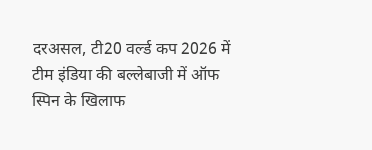दरअसल, टी20 वर्ल्ड कप 2026 में टीम इंडिया की बल्लेबाजी में ऑफ स्पिन के खिलाफ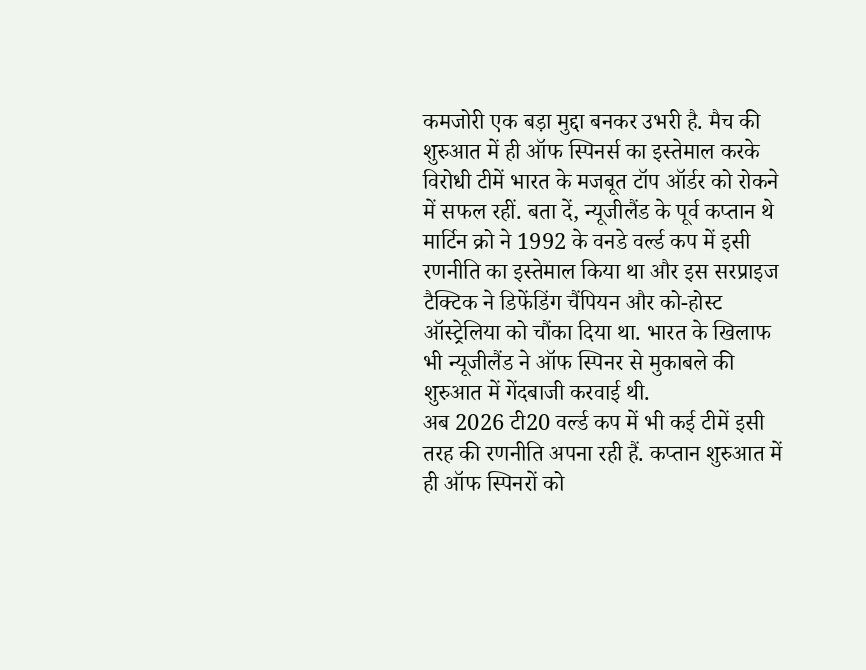कमजोरी एक बड़ा मुद्दा बनकर उभरी है. मैच की शुरुआत में ही ऑफ स्पिनर्स का इस्तेमाल करके विरोधी टीमें भारत के मजबूत टॉप ऑर्डर को रोकने में सफल रहीं. बता दें, न्यूजीलैंड के पूर्व कप्तान थे मार्टिन क्रो ने 1992 के वनडे वर्ल्ड कप में इसी रणनीति का इस्तेमाल किया था और इस सरप्राइज टैक्टिक ने डिफेंडिंग चैंपियन और को-होस्ट ऑस्ट्रेलिया को चौंका दिया था. भारत के खिलाफ भी न्यूजीलैंड ने ऑफ स्पिनर से मुकाबले की शुरुआत में गेंदबाजी करवाई थी.
अब 2026 टी20 वर्ल्ड कप में भी कई टीमें इसी तरह की रणनीति अपना रही हैं. कप्तान शुरुआत में ही ऑफ स्पिनरों को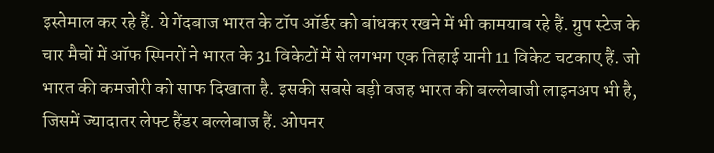इस्तेमाल कर रहे हैं. ये गेंदबाज भारत के टॉप ऑर्डर को बांधकर रखने में भी कामयाब रहे हैं. ग्रुप स्टेज के चार मैचों में ऑफ स्पिनरों ने भारत के 31 विकेटों में से लगभग एक तिहाई यानी 11 विकेट चटकाए हैं. जो भारत की कमजोरी को साफ दिखाता है. इसकी सबसे बड़ी वजह भारत की बल्लेबाजी लाइनअप भी है, जिसमें ज्यादातर लेफ्ट हैंडर बल्लेबाज हैं. ओपनर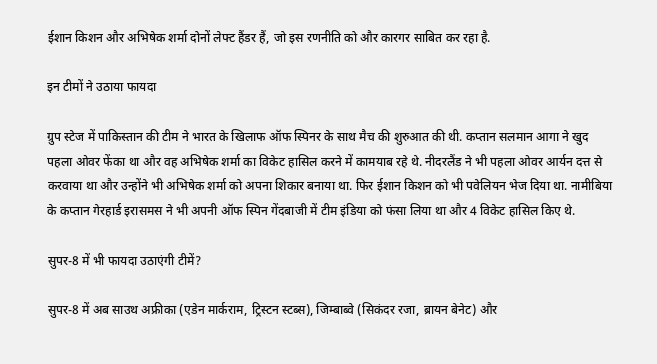ईशान किशन और अभिषेक शर्मा दोनों लेफ्ट हैंडर हैं, जो इस रणनीति को और कारगर साबित कर रहा है.

इन टीमों ने उठाया फायदा

ग्रुप स्टेज में पाकिस्तान की टीम ने भारत के खिलाफ ऑफ स्पिनर के साथ मैच की शुरुआत की थी. कप्तान सलमान आगा ने खुद पहला ओवर फेंका था और वह अभिषेक शर्मा का विकेट हासिल करने में कामयाब रहे थे. नीदरलैंड ने भी पहला ओवर आर्यन दत्त से करवाया था और उन्होंने भी अभिषेक शर्मा को अपना शिकार बनाया था. फिर ईशान किशन को भी पवेलियन भेज दिया था. नामीबिया के कप्तान गेरहार्ड इरासमस ने भी अपनी ऑफ स्पिन गेंदबाजी में टीम इंडिया को फंसा लिया था और 4 विकेट हासिल किए थे.

सुपर-8 में भी फायदा उठाएंगी टीमें?

सुपर-8 में अब साउथ अफ्रीका (एडेन मार्कराम, ट्रिस्टन स्टब्स), जिम्बाब्वे (सिकंदर रजा, ब्रायन बेनेट) और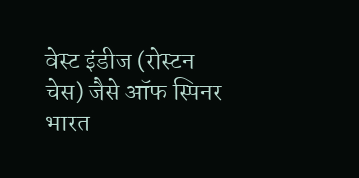वेस्ट इंडीज (रोस्टन चेस) जैसे ऑफ स्पिनर भारत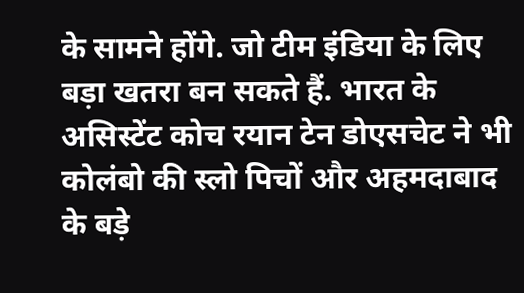के सामने होंगे. जो टीम इंडिया के लिए बड़ा खतरा बन सकते हैं. भारत के असिस्टेंट कोच रयान टेन डोएसचेट ने भी कोलंबो की स्लो पिचों और अहमदाबाद के बड़े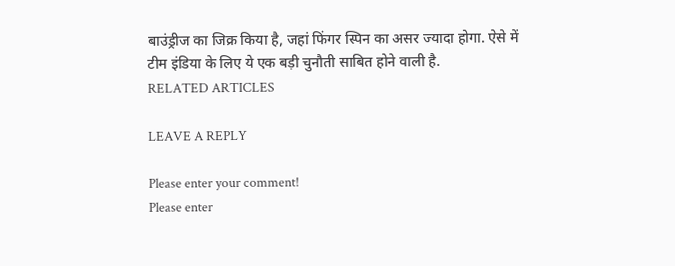बाउंड्रीज का जिक्र किया है, जहां फिंगर स्पिन का असर ज्यादा होगा. ऐसे में टीम इंडिया के लिए ये एक बड़ी चुनौती साबित होने वाली है.
RELATED ARTICLES

LEAVE A REPLY

Please enter your comment!
Please enter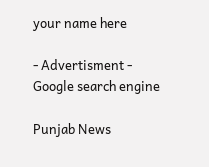your name here

- Advertisment -
Google search engine

Punjab News